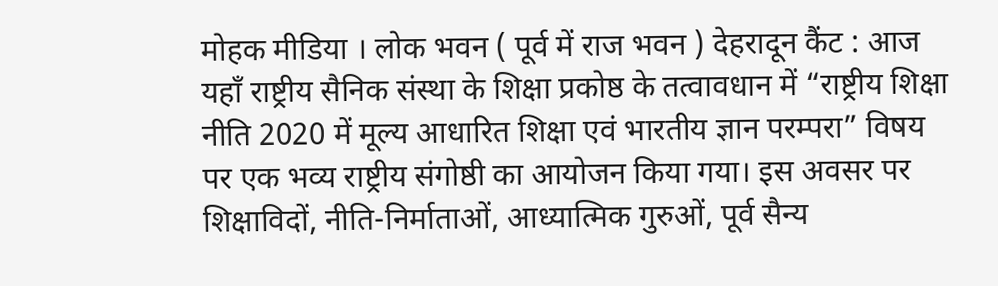मोहक मीडिया । लोक भवन ( पूर्व में राज भवन ) देहरादून कैंट : आज यहाँ राष्ट्रीय सैनिक संस्था के शिक्षा प्रकोष्ठ के तत्वावधान में “राष्ट्रीय शिक्षा नीति 2020 में मूल्य आधारित शिक्षा एवं भारतीय ज्ञान परम्परा” विषय पर एक भव्य राष्ट्रीय संगोष्ठी का आयोजन किया गया। इस अवसर पर शिक्षाविदों, नीति-निर्माताओं, आध्यात्मिक गुरुओं, पूर्व सैन्य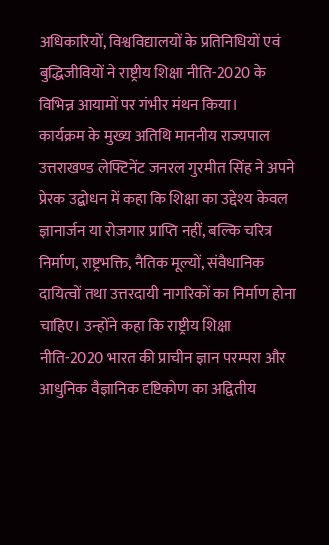अधिकारियों, विश्वविद्यालयों के प्रतिनिधियों एवं बुद्धिजीवियों ने राष्ट्रीय शिक्षा नीति-2020 के विभिन्न आयामों पर गंभीर मंथन किया।
कार्यक्रम के मुख्य अतिथि माननीय राज्यपाल उत्तराखण्ड लेफ्टिनेंट जनरल गुरमीत सिंह ने अपने प्रेरक उद्बोधन में कहा कि शिक्षा का उद्देश्य केवल ज्ञानार्जन या रोजगार प्राप्ति नहीं, बल्कि चरित्र निर्माण, राष्ट्रभक्ति, नैतिक मूल्यों, संवैधानिक दायित्वों तथा उत्तरदायी नागरिकों का निर्माण होना चाहिए। उन्होंने कहा कि राष्ट्रीय शिक्षा नीति-2020 भारत की प्राचीन ज्ञान परम्परा और आधुनिक वैज्ञानिक दृष्टिकोण का अद्वितीय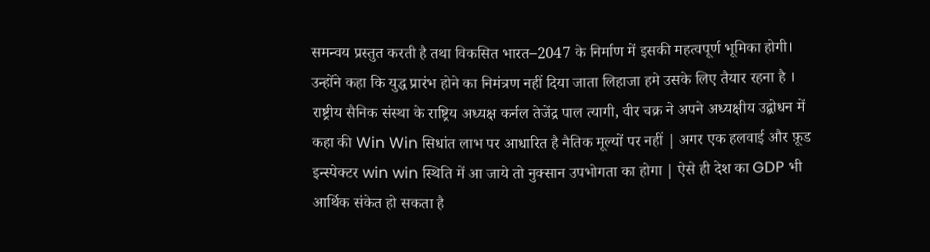समन्वय प्रस्तुत करती है तथा विकसित भारत–2047 के निर्माण में इसकी महत्वपूर्ण भूमिका होगी। उन्होंने कहा कि युद्ध प्रारंभ होने का निमंत्रण नहीं दिया जाता लिहाजा हमे उसके लिए तैयार रहना है ।
राष्ट्रीय सैनिक संस्था के राष्ट्रिय अध्यक्ष कर्नल तेजेंद्र पाल त्यागी, वीर चक्र ने अपने अध्यक्षीय उद्बोधन में कहा की Win Win सिधांत लाभ पर आधारित है नैतिक मूल्यों पर नहीं | अगर एक हलवाई और फ़ूड इन्स्पेक्टर win win स्थिति में आ जाये तो नुक्सान उपभोगता का होगा | ऐसे ही देश का GDP भी आर्थिक संकेत हो सकता है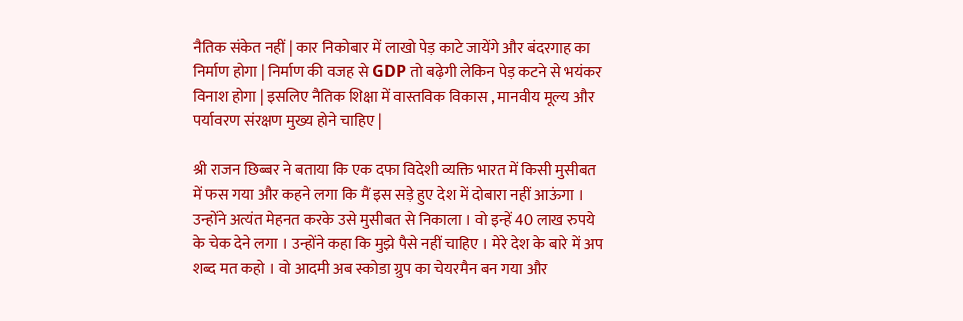नैतिक संकेत नहीं | कार निकोबार में लाखो पेड़ काटे जायेंगे और बंदरगाह का निर्माण होगा | निर्माण की वजह से GDP तो बढ़ेगी लेकिन पेड़ कटने से भयंकर विनाश होगा | इसलिए नैतिक शिक्षा में वास्तविक विकास , मानवीय मूल्य और पर्यावरण संरक्षण मुख्य होने चाहिए |

श्री राजन छिब्बर ने बताया कि एक दफा विदेशी व्यक्ति भारत में किसी मुसीबत में फस गया और कहने लगा कि मैं इस सड़े हुए देश में दोबारा नहीं आऊंगा । उन्होंने अत्यंत मेहनत करके उसे मुसीबत से निकाला । वो इन्हें 40 लाख रुपये के चेक देने लगा । उन्होंने कहा कि मुझे पैसे नहीं चाहिए । मेरे देश के बारे में अप शब्द मत कहो । वो आदमी अब स्कोडा ग्रुप का चेयरमैन बन गया और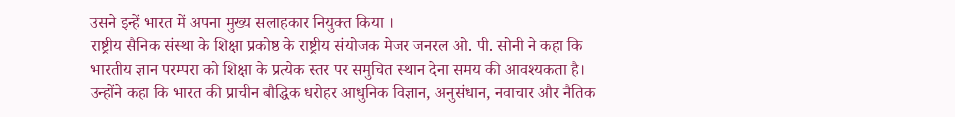उसने इन्हें भारत में अपना मुख्य सलाहकार नियुक्त किया ।
राष्ट्रीय सैनिक संस्था के शिक्षा प्रकोष्ठ के राष्ट्रीय संयोजक मेजर जनरल ओ. पी. सोनी ने कहा कि भारतीय ज्ञान परम्परा को शिक्षा के प्रत्येक स्तर पर समुचित स्थान देना समय की आवश्यकता है। उन्होंने कहा कि भारत की प्राचीन बौद्धिक धरोहर आधुनिक विज्ञान, अनुसंधान, नवाचार और नैतिक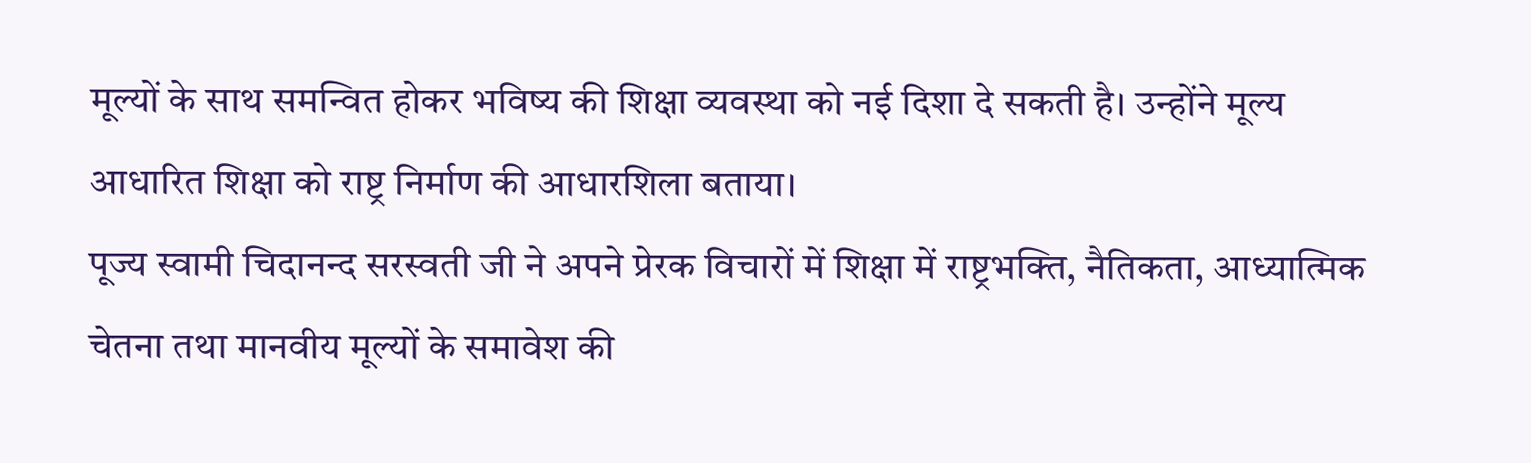मूल्यों के साथ समन्वित होकर भविष्य की शिक्षा व्यवस्था को नई दिशा दे सकती है। उन्होंने मूल्य आधारित शिक्षा को राष्ट्र निर्माण की आधारशिला बताया।
पूज्य स्वामी चिदानन्द सरस्वती जी ने अपने प्रेरक विचारों में शिक्षा में राष्ट्रभक्ति, नैतिकता, आध्यात्मिक चेतना तथा मानवीय मूल्यों के समावेश की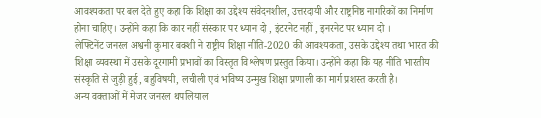आवश्यकता पर बल देते हुए कहा कि शिक्षा का उद्देश्य संवेदनशील, उत्तरदायी और राष्ट्रनिष्ठ नागरिकों का निर्माण होना चाहिए। उन्होंने कहा कि कार नहीं संस्कार पर ध्यान दो , इंटरनेट नहीं , इनरनेट पर ध्यान दो ।
लेफ्टिनेंट जनरल अश्वनी कुमार बक्शी ने राष्ट्रीय शिक्षा नीति-2020 की आवश्यकता, उसके उद्देश्य तथा भारत की शिक्षा व्यवस्था में उसके दूरगामी प्रभावों का विस्तृत विश्लेषण प्रस्तुत किया। उन्होंने कहा कि यह नीति भारतीय संस्कृति से जुड़ी हुई, बहुविषयी, लचीली एवं भविष्य उन्मुख शिक्षा प्रणाली का मार्ग प्रशस्त करती है।
अन्य वक्ताओं में मेजर जनरल थपलियाल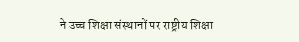ने उच्च शिक्षा संस्थानों पर राष्ट्रीय शिक्षा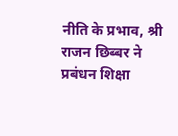नीति के प्रभाव, श्री राजन छिब्बर ने प्रबंधन शिक्षा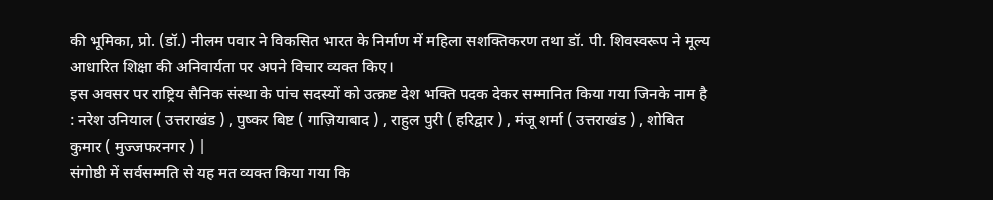की भूमिका, प्रो. (डॉ.) नीलम पवार ने विकसित भारत के निर्माण में महिला सशक्तिकरण तथा डॉ. पी. शिवस्वरूप ने मूल्य आधारित शिक्षा की अनिवार्यता पर अपने विचार व्यक्त किए।
इस अवसर पर राष्ट्रिय सैनिक संस्था के पांच सदस्यों को उत्क्रष्ट देश भक्ति पदक देकर सम्मानित किया गया जिनके नाम है : नरेश उनियाल ( उत्तराखंड ) , पुष्कर बिष्ट ( गाज़ियाबाद ) , राहुल पुरी ( हरिद्वार ) , मंजू शर्मा ( उत्तराखंड ) , शोबित कुमार ( मुज्जफरनगर ) |
संगोष्ठी में सर्वसम्मति से यह मत व्यक्त किया गया कि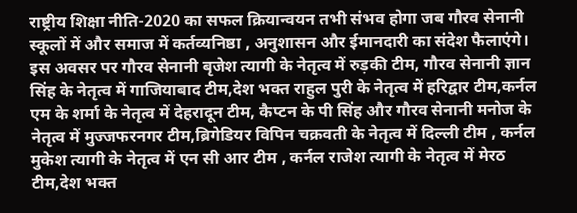राष्ट्रीय शिक्षा नीति-2020 का सफल क्रियान्वयन तभी संभव होगा जब गौरव सेनानी स्कूलों में और समाज में कर्तव्यनिष्ठा , अनुशासन और ईमानदारी का संदेश फैलाएंगे।
इस अवसर पर गौरव सेनानी बृजेश त्यागी के नेतृत्व में रुड़की टीम, गौरव सेनानी ज्ञान सिंह के नेतृत्व में गाजियाबाद टीम,देश भक्त राहुल पुरी के नेतृत्व में हरिद्वार टीम,कर्नल एम के शर्मा के नेतृत्व में देहरादून टीम, कैप्टन के पी सिंह और गौरव सेनानी मनोज के नेतृत्व में मुज्जफरनगर टीम,ब्रिगेडियर विपिन चक्रवती के नेतृत्व में दिल्ली टीम , कर्नल मुकेश त्यागी के नेतृत्व में एन सी आर टीम , कर्नल राजेश त्यागी के नेतृत्व में मेरठ टीम,देश भक्त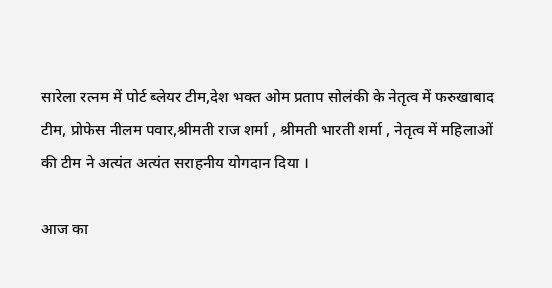सारेला रत्नम में पोर्ट ब्लेयर टीम,देश भक्त ओम प्रताप सोलंकी के नेतृत्व में फरुखाबाद टीम, प्रोफेस नीलम पवार,श्रीमती राज शर्मा , श्रीमती भारती शर्मा , नेतृत्व में महिलाओं की टीम ने अत्यंत अत्यंत सराहनीय योगदान दिया ।

आज का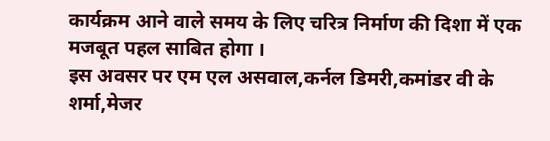कार्यक्रम आने वाले समय के लिए चरित्र निर्माण की दिशा में एक मजबूत पहल साबित होगा ।
इस अवसर पर एम एल असवाल,कर्नल डिमरी,कमांडर वी के शर्मा,मेजर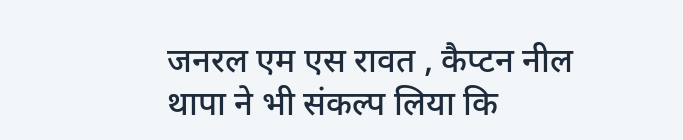जनरल एम एस रावत , कैप्टन नील थापा ने भी संकल्प लिया कि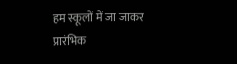हम स्कूलों में जा जाकर प्रारंभिक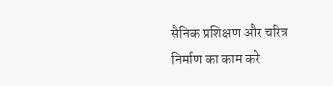सैनिक प्रशिक्षण और चरित्र निर्माण का काम करे